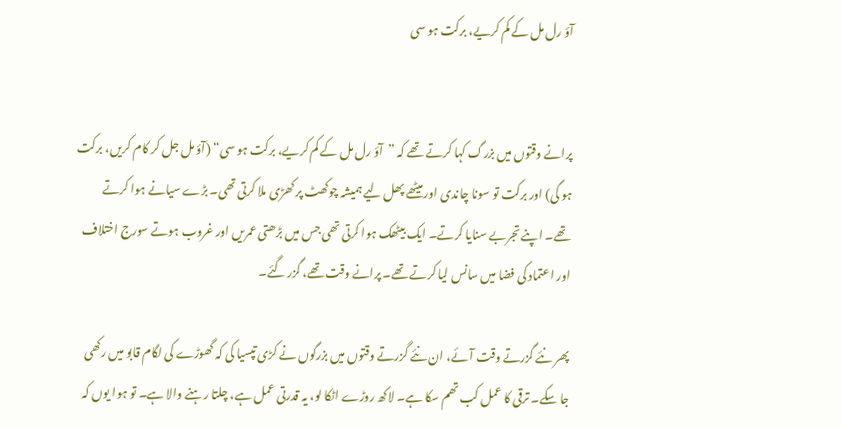آؤ رل مل کے کم کریے، برکت ہو سی


پرانے وقتوں میں بزرگ کہا کرتے تھے کہ ”آؤ رل مل کے کم کریے، برکت ہو سی“ (آؤ مل جل کر کام کریں، برکت ہو گی) اور برکت تو سونا چاندی اور میٹھے پھل لیے ہمیشہ چوکھٹ پر کھڑی ملا کرتی تھی۔ بڑے سیانے ہوا کرتے تھے۔ اپنے تجربے سنایا کرتے۔ ایک بیٹھک ہوا کرتی تھی جس میں بڑھتی عمریں اور غروب ہوتے سورج اختلاف اور اعتماد کی فضا میں سانس لیا کرتے تھے۔ پرانے وقت تھے، گزر گئے۔

پھر نئے گزرتے وقت آئے، ان نئے گزرتے وقتوں میں بزرگوں نے کڑی تپسیا کی کہ گھوڑے کی لگام قابو میں رکھی جا سکے۔ ترقی کا عمل کب تھم سکا ہے۔ لاکھ روڑے اٹکا لو، یہ قدرتی عمل ہے، چلتا رہنے والا ہے۔ تو ہوا یوں کہ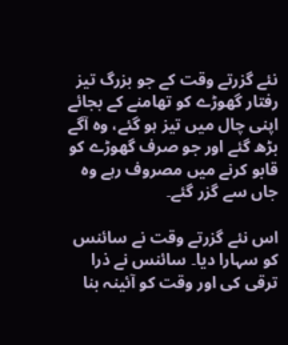نئے گزرتے وقت کے جو بزرگ تیز رفتار گھوڑے کو تھامنے کے بجائے اپنی چال میں تیز ہو گئے، وہ آگے بڑھ گئے اور جو صرف گھوڑے کو قابو کرنے میں مصروف رہے وہ جاں سے گزر گئے۔

اس نئے گزرتے وقت نے سائنس کو سہارا دیا۔ سائنس نے ذرا ترقی کی اور وقت کو آئینہ بنا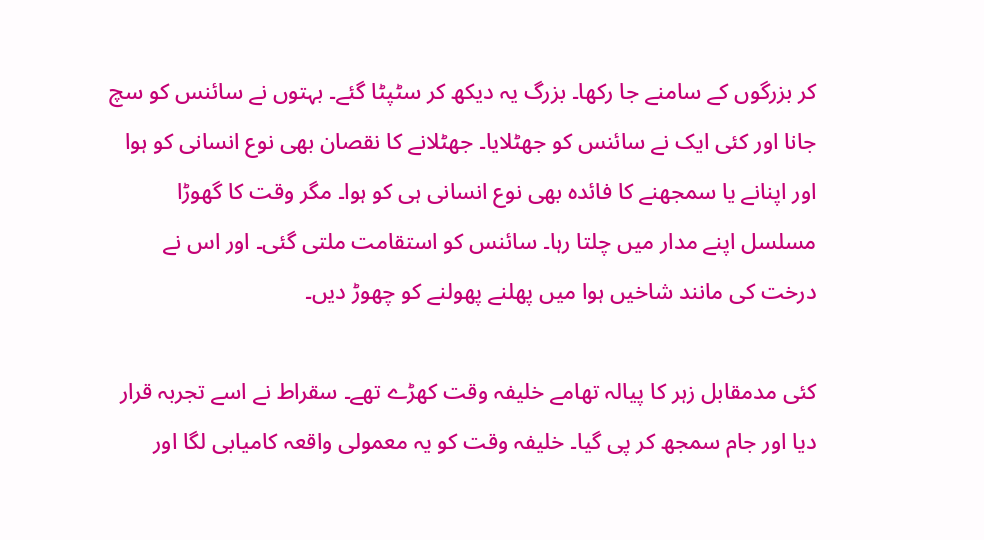کر بزرگوں کے سامنے جا رکھا۔ بزرگ یہ دیکھ کر سٹپٹا گئے۔ بہتوں نے سائنس کو سچ جانا اور کئی ایک نے سائنس کو جھٹلایا۔ جھٹلانے کا نقصان بھی نوع انسانی کو ہوا اور اپنانے یا سمجھنے کا فائدہ بھی نوع انسانی ہی کو ہوا۔ مگر وقت کا گھوڑا مسلسل اپنے مدار میں چلتا رہا۔ سائنس کو استقامت ملتی گئی۔ اور اس نے درخت کی مانند شاخیں ہوا میں پھلنے پھولنے کو چھوڑ دیں۔

کئی مدمقابل زہر کا پیالہ تھامے خلیفہ وقت کھڑے تھے۔ سقراط نے اسے تجربہ قرار دیا اور جام سمجھ کر پی گیا۔ خلیفہ وقت کو یہ معمولی واقعہ کامیابی لگا اور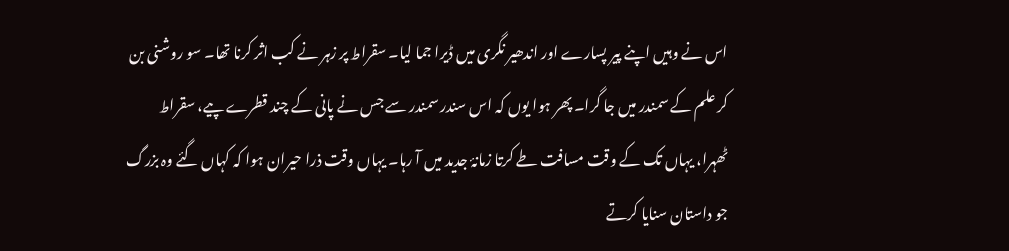اس نے وہیں اپنے پیر پسارے اور اندھیر نگری میں ڈیرا جما لیا۔ سقراط پر زہر نے کب اثر کرنا تھا۔ سو روشنی بن کر علم کے سمندر میں جا گرا۔ پھر ہوا یوں کہ اس سندر سمندر سے جس نے پانی کے چند قطرے پیے، سقراط ٹھہرا، یہاں تک کے وقت مسافت طے کرتا زمانۂ جدید میں آ رہا۔ یہاں وقت ذرا حیران ہوا کہ کہاں گئے وہ بزرگ جو داستان سنایا کرتے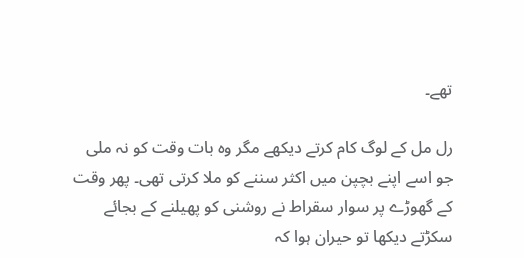تھے۔

رل مل کے لوگ کام کرتے دیکھے مگر وہ بات وقت کو نہ ملی جو اسے اپنے بچپن میں اکثر سننے کو ملا کرتی تھی۔ پھر وقت کے گھوڑے پر سوار سقراط نے روشنی کو پھیلنے کے بجائے سکڑتے دیکھا تو حیران ہوا کہ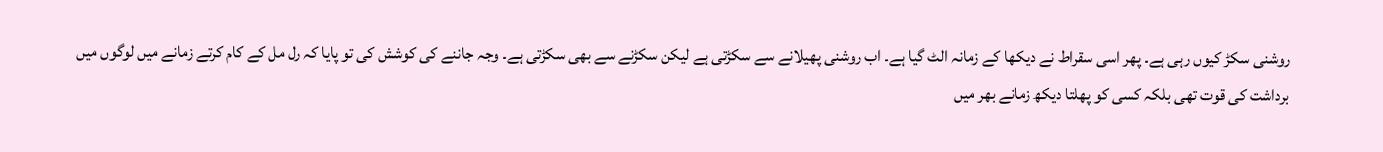روشنی سکڑ کیوں رہی ہے۔ پھر اسی سقراط نے دیکھا کے زمانہ الٹ گیا ہے۔ اب روشنی پھیلانے سے سکڑتی ہے لیکن سکڑنے سے بھی سکڑتی ہے۔ وجہ جاننے کی کوشش کی تو پایا کہ رل مل کے کام کرتے زمانے میں لوگوں میں برداشت کی قوت تھی بلکہ کسی کو پھلتا دیکھ زمانے بھر میں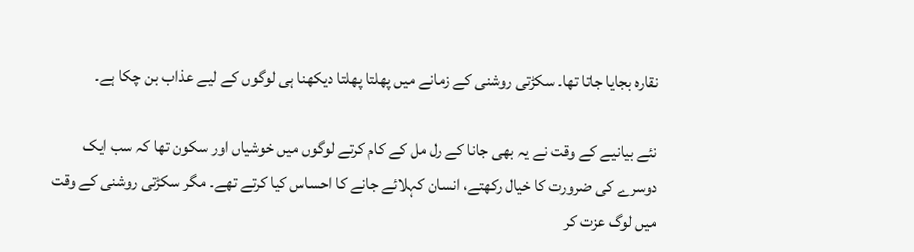نقارہ بجایا جاتا تھا۔ سکڑتی روشنی کے زمانے میں پھلتا پھلتا دیکھنا ہی لوگوں کے لیے عذاب بن چکا ہے۔

نئے بیانیے کے وقت نے یہ بھی جانا کے رل مل کے کام کرتے لوگوں میں خوشیاں اور سکون تھا کہ سب ایک دوسرے کی ضرورت کا خیال رکھتے، انسان کہلائے جانے کا احساس کیا کرتے تھے۔ مگر سکڑتی روشنی کے وقت میں لوگ عزت کر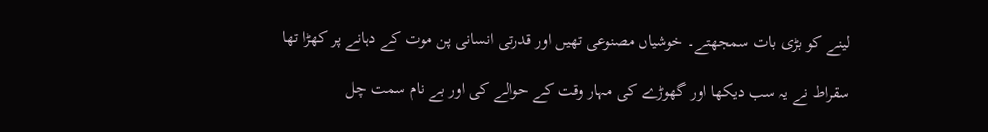لینے کو بڑی بات سمجھتے۔ خوشیاں مصنوعی تھیں اور قدرتی انسانی پن موت کے دہانے پر کھڑا تھا

سقراط نے یہ سب دیکھا اور گھوڑے کی مہار وقت کے حوالے کی اور بے نام سمت چل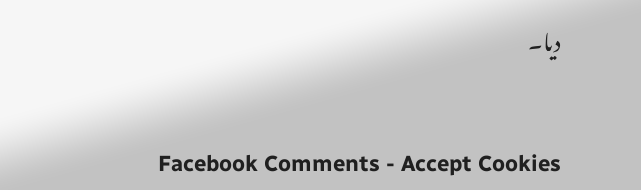دیا۔


Facebook Comments - Accept Cookies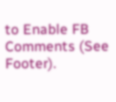to Enable FB Comments (See Footer).